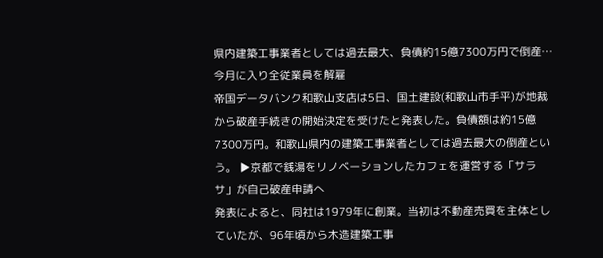県内建築工事業者としては過去最大、負債約15億7300万円で倒産…今月に入り全従業員を解雇
帝国データバンク和歌山支店は5日、国土建設(和歌山市手平)が地裁から破産手続きの開始決定を受けたと発表した。負債額は約15億7300万円。和歌山県内の建築工事業者としては過去最大の倒産という。 ▶京都で銭湯をリノベーションしたカフェを運営する「サラサ」が自己破産申請へ
発表によると、同社は1979年に創業。当初は不動産売買を主体としていたが、96年頃から木造建築工事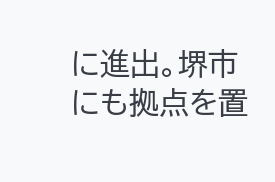に進出。堺市にも拠点を置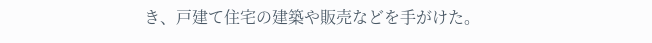き、戸建て住宅の建築や販売などを手がけた。